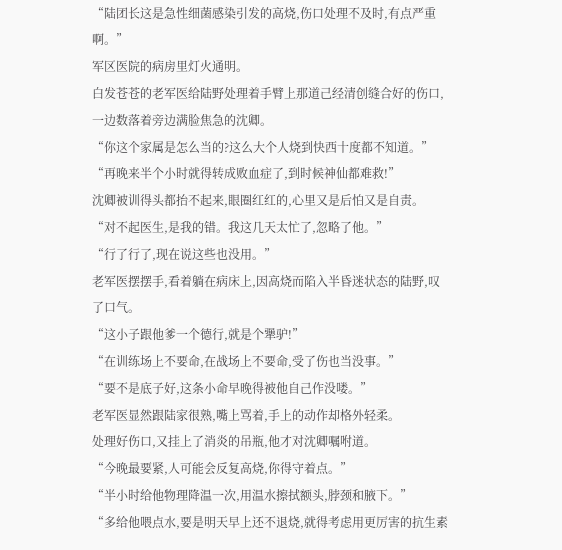“陆团长这是急性细菌感染引发的高烧,伤口处理不及时,有点严重啊。”
军区医院的病房里灯火通明。
白发苍苍的老军医给陆野处理着手臂上那道己经清创缝合好的伤口,一边数落着旁边满脸焦急的沈卿。
“你这个家属是怎么当的?这么大个人烧到快西十度都不知道。”
“再晚来半个小时就得转成败血症了,到时候神仙都难救!”
沈卿被训得头都抬不起来,眼圈红红的,心里又是后怕又是自责。
“对不起医生,是我的错。我这几天太忙了,忽略了他。”
“行了行了,现在说这些也没用。”
老军医摆摆手,看着躺在病床上,因高烧而陷入半昏迷状态的陆野,叹了口气。
“这小子跟他爹一个德行,就是个犟驴!”
“在训练场上不要命,在战场上不要命,受了伤也当没事。”
“要不是底子好,这条小命早晚得被他自己作没喽。”
老军医显然跟陆家很熟,嘴上骂着,手上的动作却格外轻柔。
处理好伤口,又挂上了消炎的吊瓶,他才对沈卿嘱咐道。
“今晚最要紧,人可能会反复高烧,你得守着点。”
“半小时给他物理降温一次,用温水擦拭额头,脖颈和腋下。”
“多给他喂点水,要是明天早上还不退烧,就得考虑用更厉害的抗生素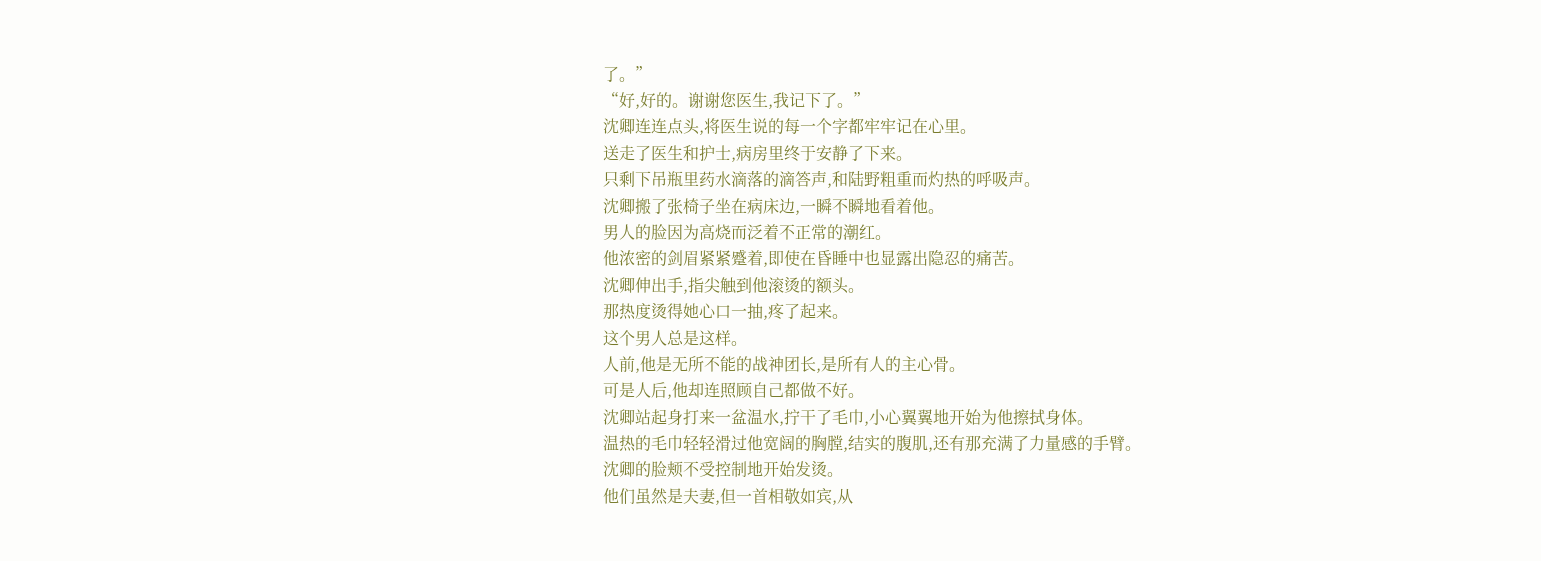了。”
“好,好的。谢谢您医生,我记下了。”
沈卿连连点头,将医生说的每一个字都牢牢记在心里。
送走了医生和护士,病房里终于安静了下来。
只剩下吊瓶里药水滴落的滴答声,和陆野粗重而灼热的呼吸声。
沈卿搬了张椅子坐在病床边,一瞬不瞬地看着他。
男人的脸因为高烧而泛着不正常的潮红。
他浓密的剑眉紧紧蹙着,即使在昏睡中也显露出隐忍的痛苦。
沈卿伸出手,指尖触到他滚烫的额头。
那热度烫得她心口一抽,疼了起来。
这个男人总是这样。
人前,他是无所不能的战神团长,是所有人的主心骨。
可是人后,他却连照顾自己都做不好。
沈卿站起身打来一盆温水,拧干了毛巾,小心翼翼地开始为他擦拭身体。
温热的毛巾轻轻滑过他宽阔的胸膛,结实的腹肌,还有那充满了力量感的手臂。
沈卿的脸颊不受控制地开始发烫。
他们虽然是夫妻,但一首相敬如宾,从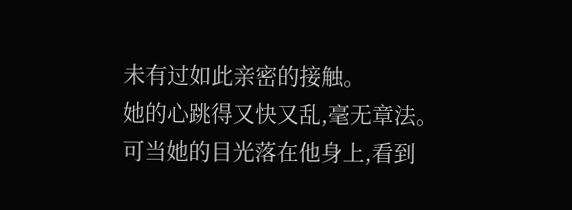未有过如此亲密的接触。
她的心跳得又快又乱,毫无章法。
可当她的目光落在他身上,看到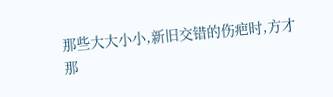那些大大小小,新旧交错的伤疤时,方才那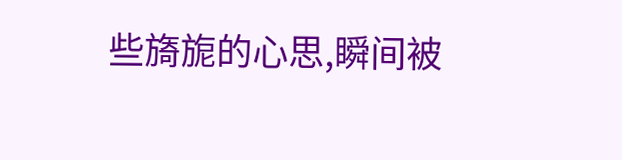些旖旎的心思,瞬间被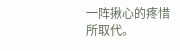一阵揪心的疼惜所取代。